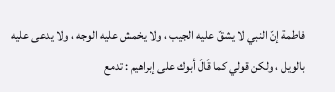فاطمة إنّ النبي لا يشقّ عليه الجيب ، ولا يخمش عليه الوجه ، ولا يدعى عليه بالويل ، ولكن قولي كما قَالَ أبوك على إبراهيم : تدمع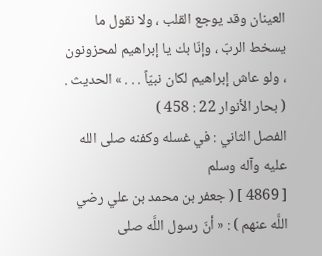العينان وقد يوجع القلب ، ولا نقول ما يسخط الربّ ، وإنّا بك يا إبراهيم لمحزونون ، ولو عاش إبراهيم لكان نبيّاً . . . » الحديث .
( بحار الأنوار 22 : 458 )
الفصل الثاني : في غسله وكفنه صلى الله عليه وآله وسلم
[ 4869 ] ( جعفر بن محمد بن علي رضي اللَّه عنهم ) : « أنّ رسول اللَّه صلى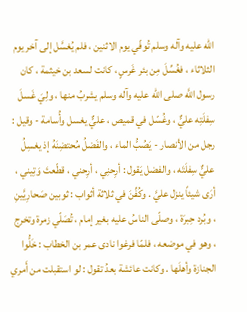الله عليه وآله وسلم تُوفّي يوم الاثنين ، فلم يُغسَّل إلى آخر يوم الثلاثاء ، فغُسِّلَ مِن بئر غَرسٍ ، كانت لسعد بن خيثمة ، كان رسول اللَّه صلى الله عليه وآله وسلم يشربُ منها ، ولِيَ غَسلَ سِفلَتِه عليٌّ ، وغُسّل في قميص ، عليٌّ يغسل وأُسامة - وقيل : رجل من الأنصار - يَصُبُّ الماء ، والفَضلُ مُحتضِنَهُ إذ يغسِلُ عليٌّ سِفلَتَه ، والفضل يَقول : أرِحنِي ، أرِحني ، قطّعتَ وَتِيني ، أرَى شيئاً ينزل عليَّ . وكُفِّنَ في ثلاثة أثواب : ثوبين صَحارِيَّينِ ، وبُرد حِبرَة ، وصلّى الناسُ عليه بغير إمام ، تُصَلّي زمرة وتخرج ، وهو في موضعه ، فلمّا فرغوا نادى عمر بن الخطاب : خَلُّوا الجنازة وأهلَها . وكانت عائشة بعدُ تقول : لو استقبلت من أَمري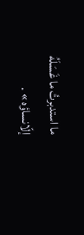ما استدبرتُ ما غَسَلَهُ إلّانساؤه » .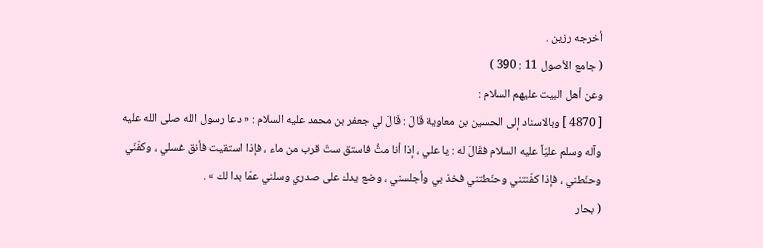أخرجه رزين .
( جامع الأصول 11 : 390 )
وعن أهل البيت عليهم السلام :
[ 4870 ] وبالاسناد إلى الحسين بن معاوية قَالَ : قَالَ لي جعفر بن محمد عليه السلام : « دعا رسول الله صلى الله عليه وآله وسلم عليّاً عليه السلام فقَالَ له : يا علي ، إذا أنا متُّ فاستق ستّ قرب من ماء ، فإذا استقيت فأنق غسلي ، وكفّنّي وحنّطني ، فإذا كفّنتني وحنّطتني فخذ بي وأجلسني ، وضع يدك على صدري وسلني عمّا بدا لك » .
( بحار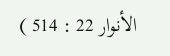الأنوار 22 : 514 )